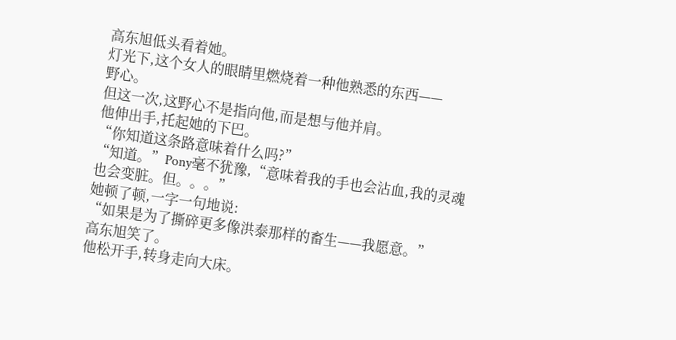高东旭低头看着她。
灯光下,这个女人的眼睛里燃烧着一种他熟悉的东西——
野心。
但这一次,这野心不是指向他,而是想与他并肩。
他伸出手,托起她的下巴。
“你知道这条路意味着什么吗?”
“知道。”Pony毫不犹豫,“意味着我的手也会沾血,我的灵魂也会变脏。但。。。”
她顿了顿,一字一句地说:
“如果是为了撕碎更多像洪泰那样的畜生——我愿意。”
高东旭笑了。
他松开手,转身走向大床。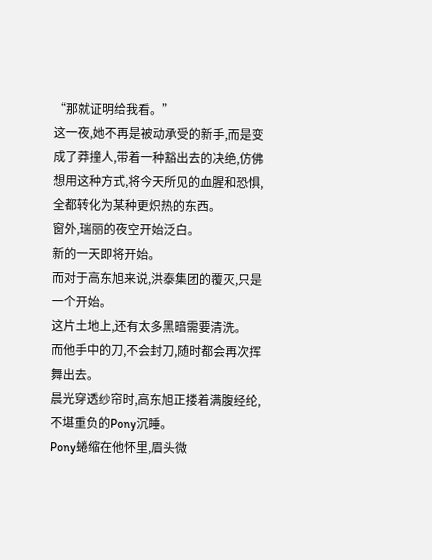“那就证明给我看。”
这一夜,她不再是被动承受的新手,而是变成了莽撞人,带着一种豁出去的决绝,仿佛想用这种方式,将今天所见的血腥和恐惧,全都转化为某种更炽热的东西。
窗外,瑞丽的夜空开始泛白。
新的一天即将开始。
而对于高东旭来说,洪泰集团的覆灭,只是一个开始。
这片土地上,还有太多黑暗需要清洗。
而他手中的刀,不会封刀,随时都会再次挥舞出去。
晨光穿透纱帘时,高东旭正搂着满腹经纶,不堪重负的Pony沉睡。
Pony蜷缩在他怀里,眉头微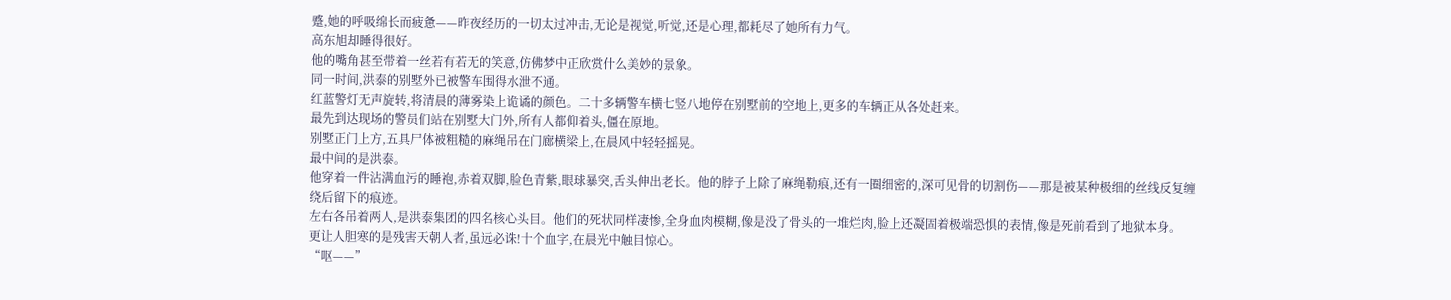蹙,她的呼吸绵长而疲惫——昨夜经历的一切太过冲击,无论是视觉,听觉,还是心理,都耗尽了她所有力气。
高东旭却睡得很好。
他的嘴角甚至带着一丝若有若无的笑意,仿佛梦中正欣赏什么美妙的景象。
同一时间,洪泰的别墅外已被警车围得水泄不通。
红蓝警灯无声旋转,将清晨的薄雾染上诡谲的颜色。二十多辆警车横七竖八地停在别墅前的空地上,更多的车辆正从各处赶来。
最先到达现场的警员们站在别墅大门外,所有人都仰着头,僵在原地。
别墅正门上方,五具尸体被粗糙的麻绳吊在门廊横梁上,在晨风中轻轻摇晃。
最中间的是洪泰。
他穿着一件沾满血污的睡袍,赤着双脚,脸色青紫,眼球暴突,舌头伸出老长。他的脖子上除了麻绳勒痕,还有一圈细密的,深可见骨的切割伤——那是被某种极细的丝线反复缠绕后留下的痕迹。
左右各吊着两人,是洪泰集团的四名核心头目。他们的死状同样凄惨,全身血肉模糊,像是没了骨头的一堆烂肉,脸上还凝固着极端恐惧的表情,像是死前看到了地狱本身。
更让人胆寒的是残害天朝人者,虽远必诛!十个血字,在晨光中触目惊心。
“呕——”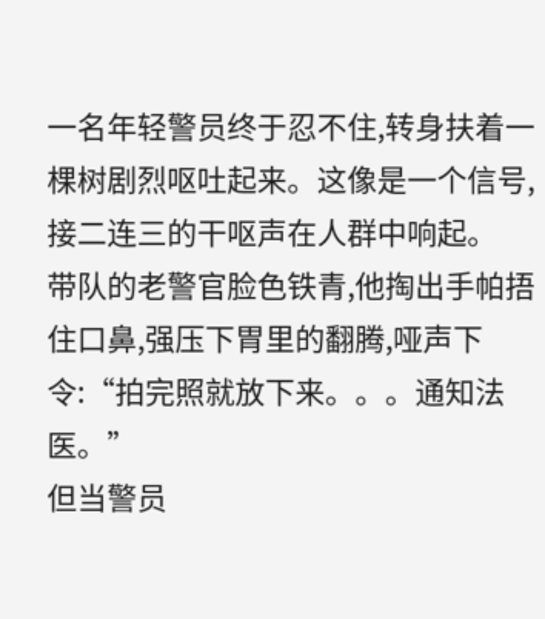一名年轻警员终于忍不住,转身扶着一棵树剧烈呕吐起来。这像是一个信号,接二连三的干呕声在人群中响起。
带队的老警官脸色铁青,他掏出手帕捂住口鼻,强压下胃里的翻腾,哑声下令:“拍完照就放下来。。。通知法医。”
但当警员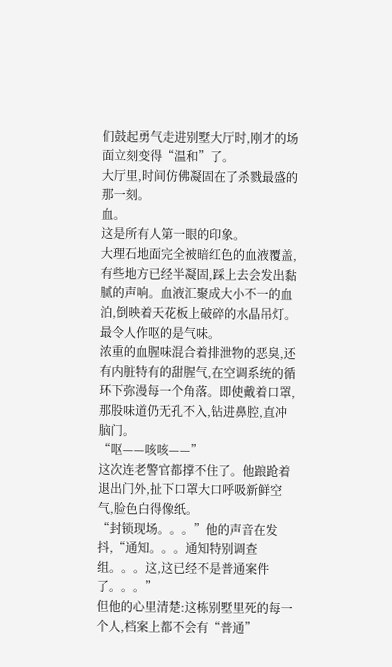们鼓起勇气走进别墅大厅时,刚才的场面立刻变得“温和”了。
大厅里,时间仿佛凝固在了杀戮最盛的那一刻。
血。
这是所有人第一眼的印象。
大理石地面完全被暗红色的血液覆盖,有些地方已经半凝固,踩上去会发出黏腻的声响。血液汇聚成大小不一的血泊,倒映着天花板上破碎的水晶吊灯。
最令人作呕的是气味。
浓重的血腥味混合着排泄物的恶臭,还有内脏特有的甜腥气,在空调系统的循环下弥漫每一个角落。即使戴着口罩,那股味道仍无孔不入,钻进鼻腔,直冲脑门。
“呕——咳咳——”
这次连老警官都撑不住了。他踉跄着退出门外,扯下口罩大口呼吸新鲜空气,脸色白得像纸。
“封锁现场。。。”他的声音在发抖,“通知。。。通知特别调查组。。。这,这已经不是普通案件了。。。”
但他的心里清楚:这栋别墅里死的每一个人,档案上都不会有“普通”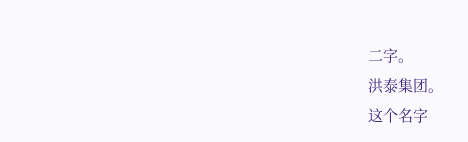二字。
洪泰集团。
这个名字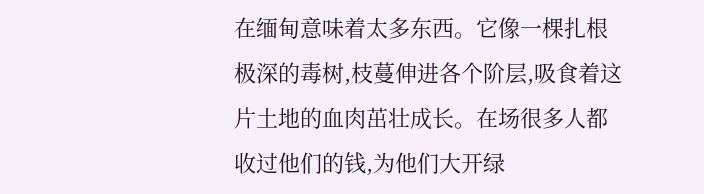在缅甸意味着太多东西。它像一棵扎根极深的毒树,枝蔓伸进各个阶层,吸食着这片土地的血肉茁壮成长。在场很多人都收过他们的钱,为他们大开绿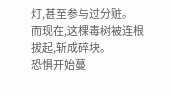灯,甚至参与过分赃。
而现在,这棵毒树被连根拔起,斩成碎块。
恐惧开始蔓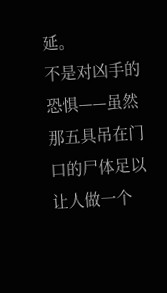延。
不是对凶手的恐惧——虽然那五具吊在门口的尸体足以让人做一个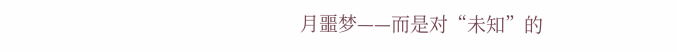月噩梦——而是对“未知”的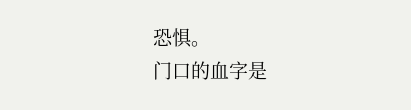恐惧。
门口的血字是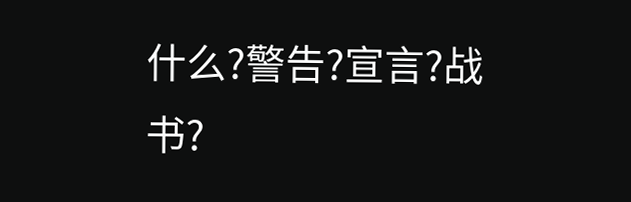什么?警告?宣言?战书?